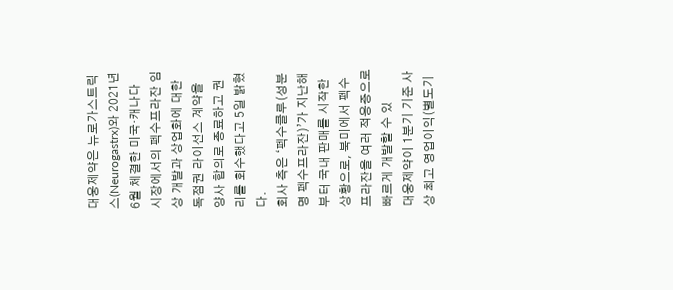대웅제약은 뉴로가스트릭스(Neurogastrx)와 2021년 6월 체결한 미국·캐나다 시장에서의 펙수프라잔 임상 개발과 상업화에 대한 독점권 라이선스 계약을 양사 합의로 종료하고 권리를 회수했다고 5일 밝혔다.
회사 측은 ‘펙수클루(성분명 펙수프라잔)’가 지난해부터 국내 판매를 시작한 상황으로, 북미에서 펙수프라잔을 여러 적응증으로 빠르게 개발할 수 있
대웅제약이 1분기 기준 사상 최고 영업이익(별도기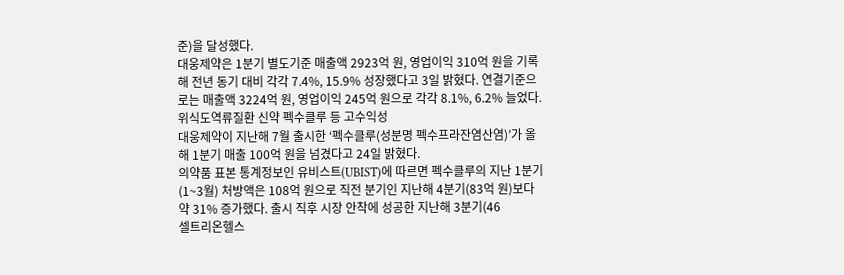준)을 달성했다.
대웅제약은 1분기 별도기준 매출액 2923억 원, 영업이익 310억 원을 기록해 전년 동기 대비 각각 7.4%, 15.9% 성장했다고 3일 밝혔다. 연결기준으로는 매출액 3224억 원, 영업이익 245억 원으로 각각 8.1%, 6.2% 늘었다.
위식도역류질환 신약 펙수클루 등 고수익성
대웅제약이 지난해 7월 출시한 ‘펙수클루(성분명 펙수프라잔염산염)’가 올해 1분기 매출 100억 원을 넘겼다고 24일 밝혔다.
의약품 표본 통계정보인 유비스트(UBIST)에 따르면 펙수클루의 지난 1분기(1~3월) 처방액은 108억 원으로 직전 분기인 지난해 4분기(83억 원)보다 약 31% 증가했다. 출시 직후 시장 안착에 성공한 지난해 3분기(46
셀트리온헬스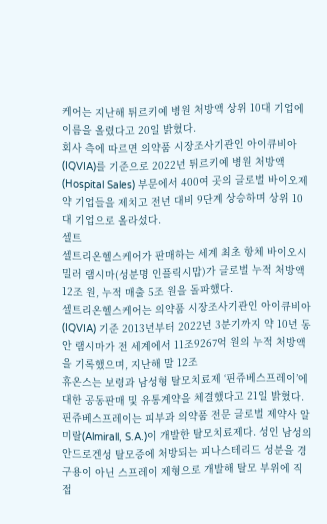케어는 지난해 튀르키예 병원 처방액 상위 10대 기업에 이름을 올렸다고 20일 밝혔다.
회사 측에 따르면 의약품 시장조사기관인 아이큐비아(IQVIA)를 기준으로 2022년 튀르키예 병원 처방액(Hospital Sales) 부문에서 400여 곳의 글로벌 바이오제약 기업들을 제치고 전년 대비 9단계 상승하며 상위 10대 기업으로 올라섰다.
셀트
셀트리온헬스케어가 판매하는 세계 최초 항체 바이오시밀러 램시마(성분명 인플릭시맙)가 글로벌 누적 처방액 12조 원, 누적 매출 5조 원을 돌파했다.
셀트리온헬스케어는 의약품 시장조사기관인 아이큐비아(IQVIA) 기준 2013년부터 2022년 3분기까지 약 10년 동안 램시마가 전 세계에서 11조9267억 원의 누적 처방액을 기록했으며, 지난해 말 12조
휴온스는 보령과 남성형 탈모치료제 ‘핀쥬베스프레이’에 대한 공동판매 및 유통계약을 체결했다고 21일 밝혔다.
핀쥬베스프레이는 피부과 의약품 전문 글로벌 제약사 알미랄(Almirall, S.A.)이 개발한 탈모치료제다. 성인 남성의 안드로겐성 탈모증에 처방되는 피나스테리드 성분을 경구용이 아닌 스프레이 제형으로 개발해 탈모 부위에 직접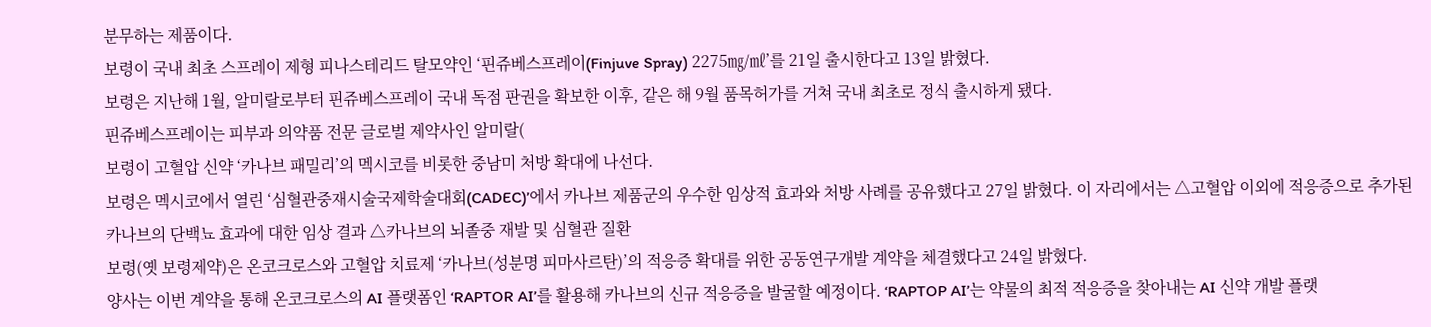분무하는 제품이다.
보령이 국내 최초 스프레이 제형 피나스테리드 탈모약인 ‘핀쥬베스프레이(Finjuve Spray) 2275㎎/㎖’를 21일 출시한다고 13일 밝혔다.
보령은 지난해 1월, 알미랄로부터 핀쥬베스프레이 국내 독점 판권을 확보한 이후, 같은 해 9월 품목허가를 거쳐 국내 최초로 정식 출시하게 됐다.
핀쥬베스프레이는 피부과 의약품 전문 글로벌 제약사인 알미랄(
보령이 고혈압 신약 ‘카나브 패밀리’의 멕시코를 비롯한 중남미 처방 확대에 나선다.
보령은 멕시코에서 열린 ‘심혈관중재시술국제학술대회(CADEC)’에서 카나브 제품군의 우수한 임상적 효과와 처방 사례를 공유했다고 27일 밝혔다. 이 자리에서는 △고혈압 이외에 적응증으로 추가된 카나브의 단백뇨 효과에 대한 임상 결과 △카나브의 뇌졸중 재발 및 심혈관 질환
보령(옛 보령제약)은 온코크로스와 고혈압 치료제 ‘카나브(성분명 피마사르탄)’의 적응증 확대를 위한 공동연구개발 계약을 체결했다고 24일 밝혔다.
양사는 이번 계약을 통해 온코크로스의 AI 플랫폼인 ‘RAPTOR AI’를 활용해 카나브의 신규 적응증을 발굴할 예정이다. ‘RAPTOP AI’는 약물의 최적 적응증을 찾아내는 AI 신약 개발 플랫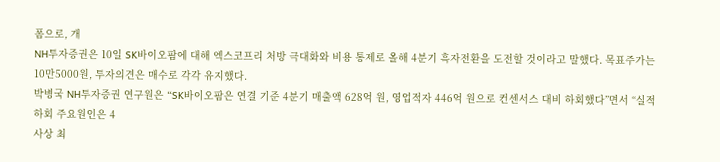폼으로, 개
NH투자증권은 10일 SK바이오팜에 대해 엑스코프리 처방 극대화와 비용 통제로 올해 4분기 흑자전환을 도전할 것이라고 말했다. 목표주가는 10만5000원, 투자의견은 매수로 각각 유지했다.
박병국 NH투자증권 연구원은 “SK바이오팜은 연결 기준 4분기 매출액 628억 원, 영업적자 446억 원으로 컨센서스 대비 하회했다”면서 “실적 하회 주요원인은 4
사상 최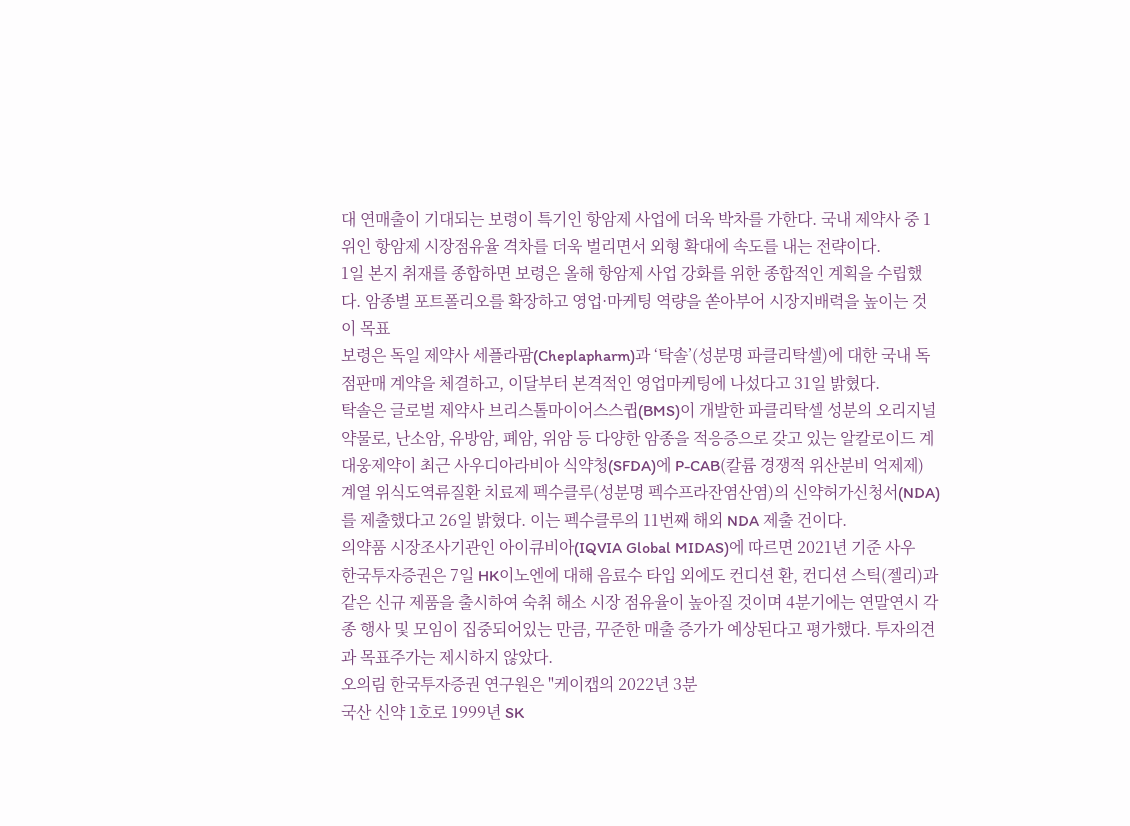대 연매출이 기대되는 보령이 특기인 항암제 사업에 더욱 박차를 가한다. 국내 제약사 중 1위인 항암제 시장점유율 격차를 더욱 벌리면서 외형 확대에 속도를 내는 전략이다.
1일 본지 취재를 종합하면 보령은 올해 항암제 사업 강화를 위한 종합적인 계획을 수립했다. 암종별 포트폴리오를 확장하고 영업·마케팅 역량을 쏟아부어 시장지배력을 높이는 것이 목표
보령은 독일 제약사 세플라팜(Cheplapharm)과 ‘탁솔’(성분명 파클리탁셀)에 대한 국내 독점판매 계약을 체결하고, 이달부터 본격적인 영업마케팅에 나섰다고 31일 밝혔다.
탁솔은 글로벌 제약사 브리스톨마이어스스큅(BMS)이 개발한 파클리탁셀 성분의 오리지널 약물로, 난소암, 유방암, 폐암, 위암 등 다양한 암종을 적응증으로 갖고 있는 알칼로이드 계
대웅제약이 최근 사우디아라비아 식약청(SFDA)에 P-CAB(칼륨 경쟁적 위산분비 억제제) 계열 위식도역류질환 치료제 펙수클루(성분명 펙수프라잔염산염)의 신약허가신청서(NDA)를 제출했다고 26일 밝혔다. 이는 펙수클루의 11번째 해외 NDA 제출 건이다.
의약품 시장조사기관인 아이큐비아(IQVIA Global MIDAS)에 따르면 2021년 기준 사우
한국투자증권은 7일 HK이노엔에 대해 음료수 타입 외에도 컨디션 환, 컨디션 스틱(젤리)과 같은 신규 제품을 출시하여 숙취 해소 시장 점유율이 높아질 것이며 4분기에는 연말연시 각종 행사 및 모임이 집중되어있는 만큼, 꾸준한 매출 증가가 예상된다고 평가했다. 투자의견과 목표주가는 제시하지 않았다.
오의림 한국투자증권 연구원은 "케이캡의 2022년 3분
국산 신약 1호로 1999년 SK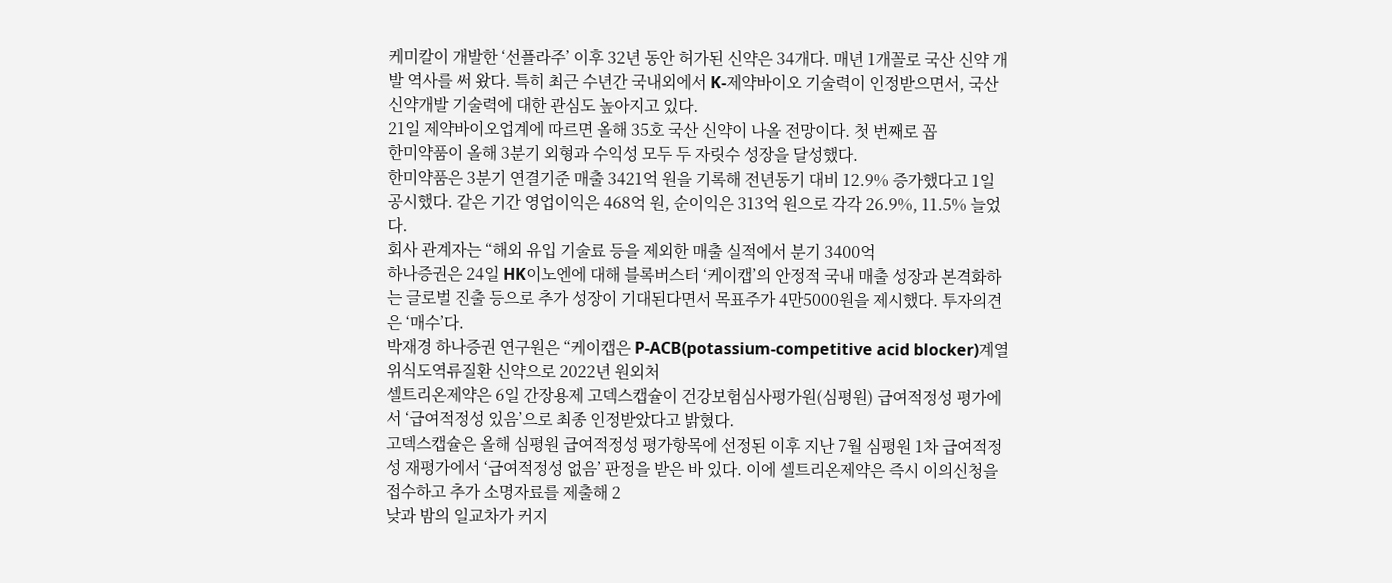케미칼이 개발한 ‘선플라주’ 이후 32년 동안 허가된 신약은 34개다. 매년 1개꼴로 국산 신약 개발 역사를 써 왔다. 특히 최근 수년간 국내외에서 K-제약바이오 기술력이 인정받으면서, 국산 신약개발 기술력에 대한 관심도 높아지고 있다.
21일 제약바이오업계에 따르면 올해 35호 국산 신약이 나올 전망이다. 첫 번째로 꼽
한미약품이 올해 3분기 외형과 수익성 모두 두 자릿수 성장을 달성했다.
한미약품은 3분기 연결기준 매출 3421억 원을 기록해 전년동기 대비 12.9% 증가했다고 1일 공시했다. 같은 기간 영업이익은 468억 원, 순이익은 313억 원으로 각각 26.9%, 11.5% 늘었다.
회사 관계자는 “해외 유입 기술료 등을 제외한 매출 실적에서 분기 3400억
하나증권은 24일 HK이노엔에 대해 블록버스터 ‘케이캡’의 안정적 국내 매출 성장과 본격화하는 글로벌 진출 등으로 추가 성장이 기대된다면서 목표주가 4만5000원을 제시했다. 투자의견은 ‘매수’다.
박재경 하나증권 연구원은 “케이캡은 P-ACB(potassium-competitive acid blocker)계열 위식도역류질환 신약으로 2022년 원외처
셀트리온제약은 6일 간장용제 고덱스캡슐이 건강보험심사평가원(심평원) 급여적정성 평가에서 ‘급여적정성 있음’으로 최종 인정받았다고 밝혔다.
고덱스캡슐은 올해 심평원 급여적정성 평가항목에 선정된 이후 지난 7월 심평원 1차 급여적정성 재평가에서 ‘급여적정성 없음’ 판정을 받은 바 있다. 이에 셀트리온제약은 즉시 이의신청을 접수하고 추가 소명자료를 제출해 2
낮과 밤의 일교차가 커지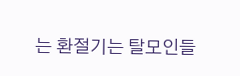는 환절기는 탈모인들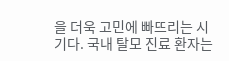을 더욱 고민에 빠뜨리는 시기다. 국내 탈모 진료 환자는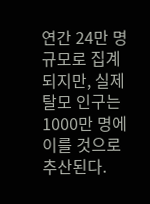연간 24만 명 규모로 집계되지만, 실제 탈모 인구는 1000만 명에 이를 것으로 추산된다.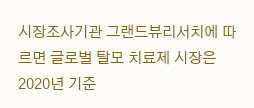시장조사기관 그랜드뷰리서치에 따르면 글로벌 탈모 치료제 시장은 2020년 기준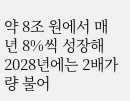약 8조 원에서 매년 8%씩 성장해 2028년에는 2배가량 불어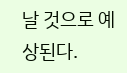날 것으로 예상된다.